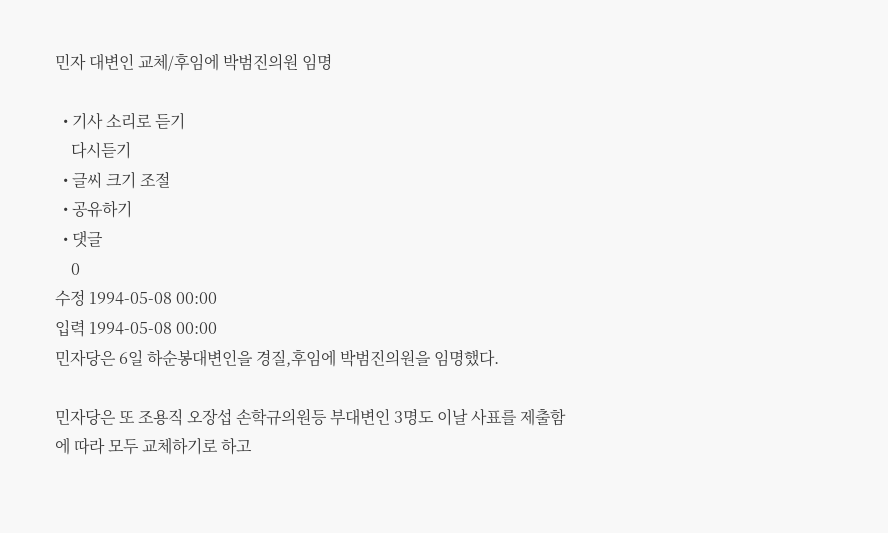민자 대변인 교체/후임에 박범진의원 임명

  • 기사 소리로 듣기
    다시듣기
  • 글씨 크기 조절
  • 공유하기
  • 댓글
    0
수정 1994-05-08 00:00
입력 1994-05-08 00:00
민자당은 6일 하순봉대변인을 경질,후임에 박범진의원을 임명했다.

민자당은 또 조용직 오장섭 손학규의원등 부대변인 3명도 이날 사표를 제출함에 따라 모두 교체하기로 하고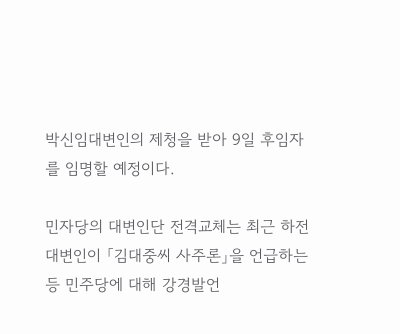박신임대변인의 제청을 받아 9일 후임자를 임명할 예정이다.

민자당의 대변인단 전격교체는 최근 하전대변인이 「김대중씨 사주론」을 언급하는등 민주당에 대해 강경발언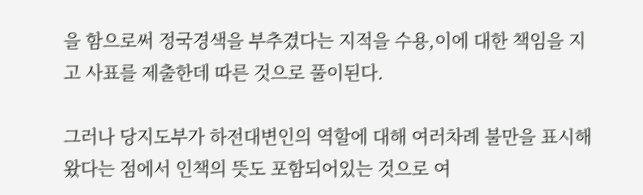을 함으로써 정국경색을 부추겼다는 지적을 수용,이에 대한 책임을 지고 사표를 제출한데 따른 것으로 풀이된다.

그러나 당지도부가 하전대변인의 역할에 대해 여러차례 불만을 표시해왔다는 점에서 인책의 뜻도 포함되어있는 것으로 여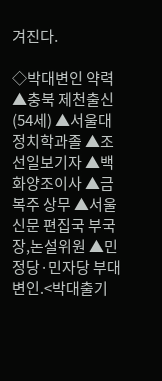겨진다.

◇박대변인 약력 ▲충북 제천출신(54세) ▲서울대 정치학과졸 ▲조선일보기자 ▲백화양조이사 ▲금복주 상무 ▲서울신문 편집국 부국장,논설위원 ▲민정당·민자당 부대변인.<박대출기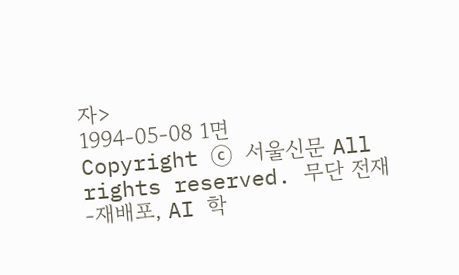자>
1994-05-08 1면
Copyright ⓒ 서울신문 All rights reserved. 무단 전재-재배포, AI 학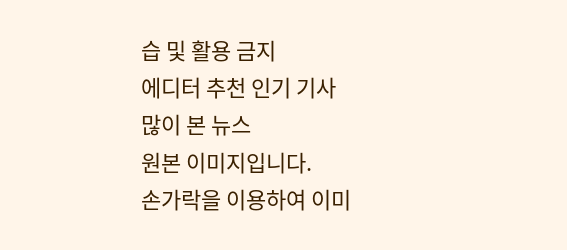습 및 활용 금지
에디터 추천 인기 기사
많이 본 뉴스
원본 이미지입니다.
손가락을 이용하여 이미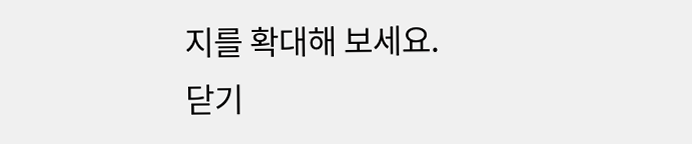지를 확대해 보세요.
닫기